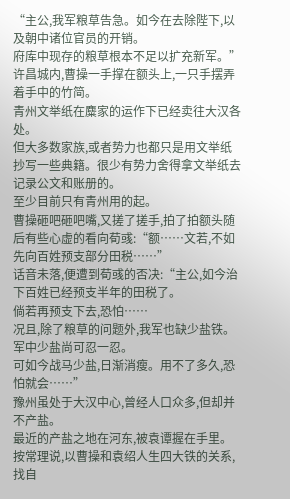“主公,我军粮草告急。如今在去除陛下,以及朝中诸位官员的开销。
府库中现存的粮草根本不足以扩充新军。”
许昌城内,曹操一手撑在额头上,一只手摆弄着手中的竹简。
青州文举纸在麋家的运作下已经卖往大汉各处。
但大多数家族,或者势力也都只是用文举纸抄写一些典籍。很少有势力舍得拿文举纸去记录公文和账册的。
至少目前只有青州用的起。
曹操砸吧砸吧嘴,又搓了搓手,拍了拍额头随后有些心虚的看向荀彧:“额……文若,不如先向百姓预支部分田税……”
话音未落,便遭到荀彧的否决:“主公,如今治下百姓已经预支半年的田税了。
倘若再预支下去,恐怕……
况且,除了粮草的问题外,我军也缺少盐铁。
军中少盐尚可忍一忍。
可如今战马少盐,日渐消瘦。用不了多久,恐怕就会……”
豫州虽处于大汉中心,曾经人口众多,但却并不产盐。
最近的产盐之地在河东,被袁谭握在手里。
按常理说,以曹操和袁绍人生四大铁的关系,找自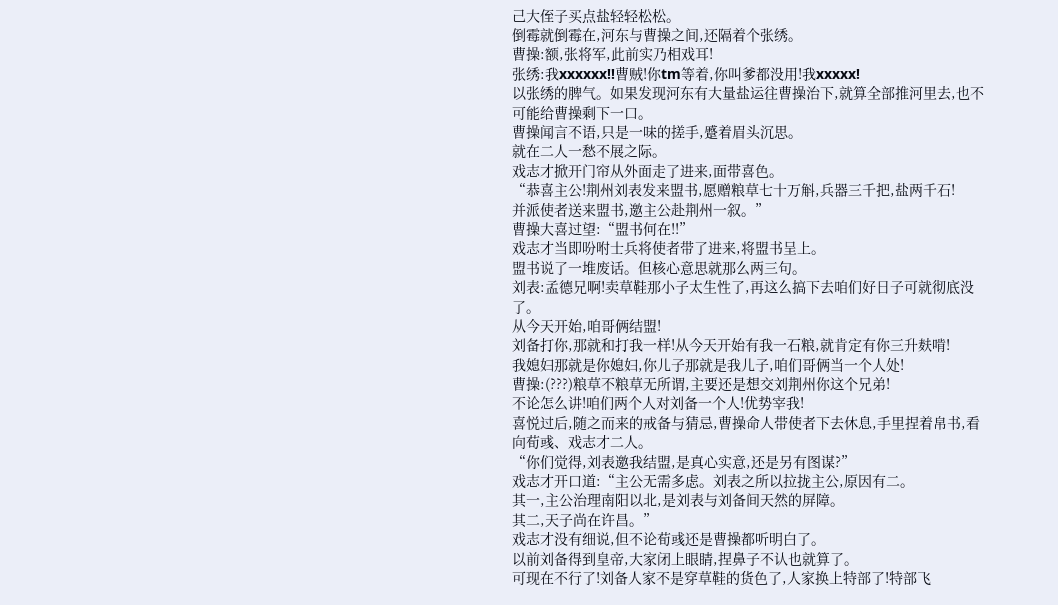己大侄子买点盐轻轻松松。
倒霉就倒霉在,河东与曹操之间,还隔着个张绣。
曹操:额,张将军,此前实乃相戏耳!
张绣:我xxxxxx!!曹贼!你tm等着,你叫爹都没用!我xxxxx!
以张绣的脾气。如果发现河东有大量盐运往曹操治下,就算全部推河里去,也不可能给曹操剩下一口。
曹操闻言不语,只是一味的搓手,蹙着眉头沉思。
就在二人一愁不展之际。
戏志才掀开门帘从外面走了进来,面带喜色。
“恭喜主公!荆州刘表发来盟书,愿赠粮草七十万斛,兵器三千把,盐两千石!
并派使者送来盟书,邀主公赴荆州一叙。”
曹操大喜过望:“盟书何在!!”
戏志才当即吩咐士兵将使者带了进来,将盟书呈上。
盟书说了一堆废话。但核心意思就那么两三句。
刘表:孟德兄啊!卖草鞋那小子太生性了,再这么搞下去咱们好日子可就彻底没了。
从今天开始,咱哥俩结盟!
刘备打你,那就和打我一样!从今天开始有我一石粮,就肯定有你三升麸啃!
我媳妇那就是你媳妇,你儿子那就是我儿子,咱们哥俩当一个人处!
曹操:(???)粮草不粮草无所谓,主要还是想交刘荆州你这个兄弟!
不论怎么讲!咱们两个人对刘备一个人!优势宰我!
喜悦过后,随之而来的戒备与猜忌,曹操命人带使者下去休息,手里捏着帛书,看向荀彧、戏志才二人。
“你们觉得,刘表邀我结盟,是真心实意,还是另有图谋?”
戏志才开口道:“主公无需多虑。刘表之所以拉拢主公,原因有二。
其一,主公治理南阳以北,是刘表与刘备间天然的屏障。
其二,天子尚在许昌。”
戏志才没有细说,但不论荀彧还是曹操都听明白了。
以前刘备得到皇帝,大家闭上眼睛,捏鼻子不认也就算了。
可现在不行了!刘备人家不是穿草鞋的货色了,人家换上特部了!特部飞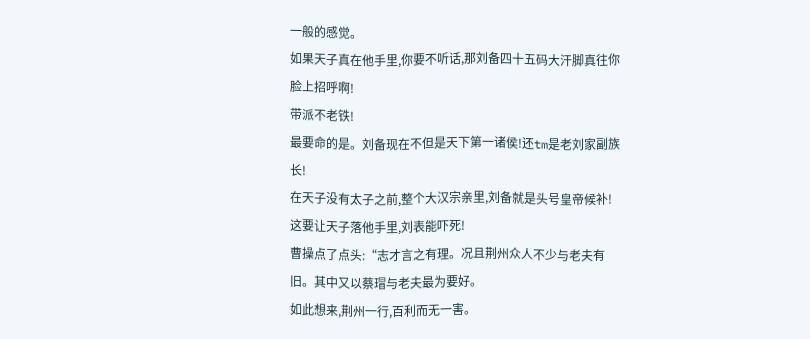一般的感觉。
如果天子真在他手里,你要不听话,那刘备四十五码大汗脚真往你脸上招呼啊!
带派不老铁!
最要命的是。刘备现在不但是天下第一诸侯!还tm是老刘家副族长!
在天子没有太子之前,整个大汉宗亲里,刘备就是头号皇帝候补!
这要让天子落他手里,刘表能吓死!
曹操点了点头:“志才言之有理。况且荆州众人不少与老夫有旧。其中又以蔡瑁与老夫最为要好。
如此想来,荆州一行,百利而无一害。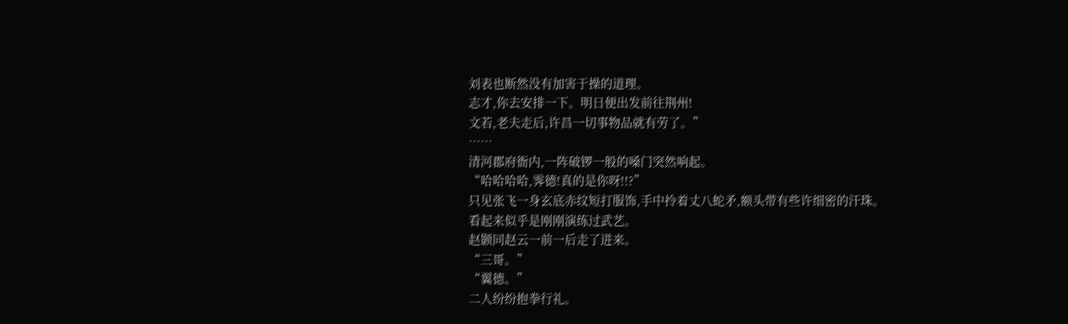刘表也断然没有加害于操的道理。
志才,你去安排一下。明日便出发前往荆州!
文若,老夫走后,许昌一切事物品就有劳了。”
……
清河郡府衙内,一阵破锣一般的嗓门突然响起。
“哈哈哈哈,霁德!真的是你呀!!?”
只见张飞一身玄底赤纹短打服饰,手中拎着丈八蛇矛,额头带有些许细密的汗珠。
看起来似乎是刚刚演练过武艺。
赵颢同赵云一前一后走了进来。
“三哥。”
“翼德。”
二人纷纷抱拳行礼。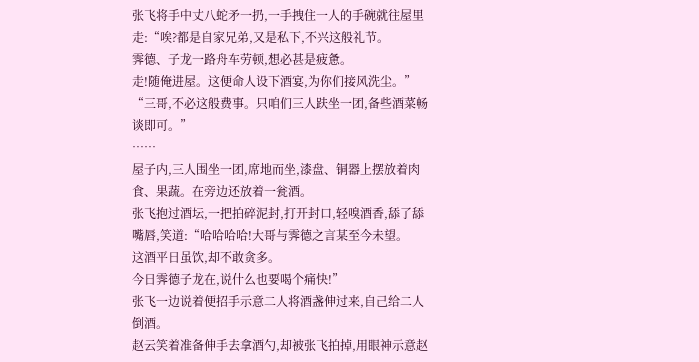张飞将手中丈八蛇矛一扔,一手拽住一人的手碗就往屋里走:“唉?都是自家兄弟,又是私下,不兴这般礼节。
霁德、子龙一路舟车劳顿,想必甚是疲惫。
走!随俺进屋。这便命人设下酒宴,为你们接风洗尘。”
“三哥,不必这般费事。只咱们三人趺坐一团,备些酒菜畅谈即可。”
……
屋子内,三人围坐一团,席地而坐,漆盘、铜器上摆放着肉食、果蔬。在旁边还放着一瓮酒。
张飞抱过酒坛,一把拍碎泥封,打开封口,轻嗅酒香,舔了舔嘴唇,笑道:“哈哈哈哈!大哥与霁德之言某至今未望。
这酒平日虽饮,却不敢贪多。
今日霁德子龙在,说什么也要喝个痛快!”
张飞一边说着便招手示意二人将酒盏伸过来,自己给二人倒酒。
赵云笑着准备伸手去拿酒勺,却被张飞拍掉,用眼神示意赵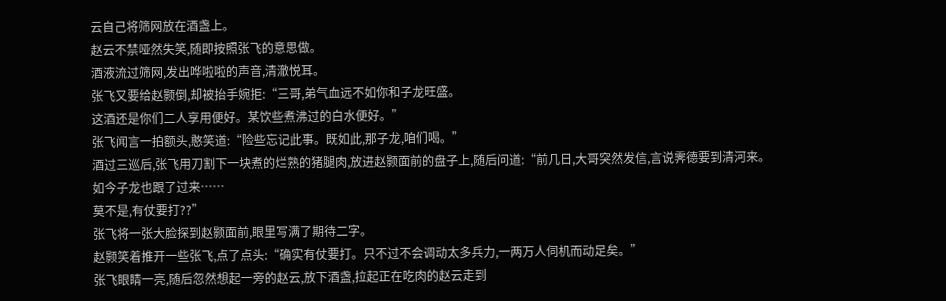云自己将筛网放在酒盏上。
赵云不禁哑然失笑,随即按照张飞的意思做。
酒液流过筛网,发出哗啦啦的声音,清澈悦耳。
张飞又要给赵颢倒,却被抬手婉拒:“三哥,弟气血远不如你和子龙旺盛。
这酒还是你们二人享用便好。某饮些煮沸过的白水便好。”
张飞闻言一拍额头,憨笑道:“险些忘记此事。既如此,那子龙,咱们喝。”
酒过三巡后,张飞用刀割下一块煮的烂熟的猪腿肉,放进赵颢面前的盘子上,随后问道:“前几日,大哥突然发信,言说霁德要到清河来。
如今子龙也跟了过来……
莫不是,有仗要打??”
张飞将一张大脸探到赵颢面前,眼里写满了期待二字。
赵颢笑着推开一些张飞,点了点头:“确实有仗要打。只不过不会调动太多兵力,一两万人伺机而动足矣。”
张飞眼睛一亮,随后忽然想起一旁的赵云,放下酒盏,拉起正在吃肉的赵云走到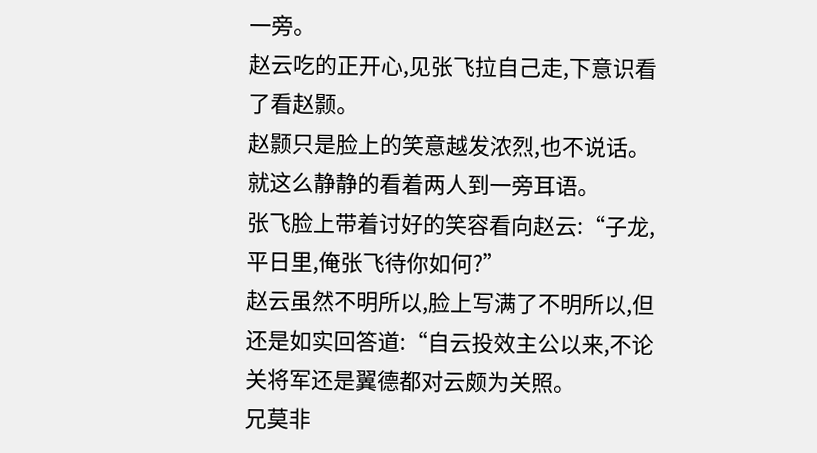一旁。
赵云吃的正开心,见张飞拉自己走,下意识看了看赵颢。
赵颢只是脸上的笑意越发浓烈,也不说话。就这么静静的看着两人到一旁耳语。
张飞脸上带着讨好的笑容看向赵云:“子龙,平日里,俺张飞待你如何?”
赵云虽然不明所以,脸上写满了不明所以,但还是如实回答道:“自云投效主公以来,不论关将军还是翼德都对云颇为关照。
兄莫非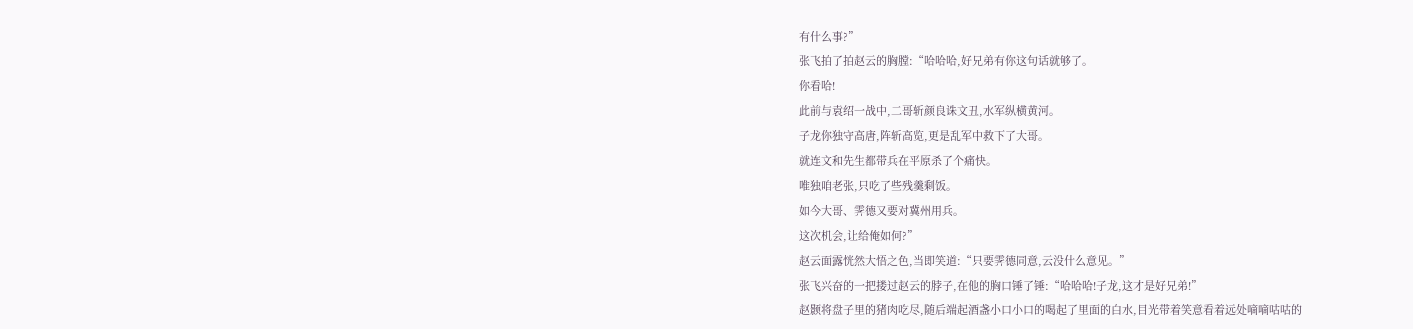有什么事?”
张飞拍了拍赵云的胸膛:“哈哈哈,好兄弟有你这句话就够了。
你看哈!
此前与袁绍一战中,二哥斩颜良诛文丑,水军纵横黄河。
子龙你独守高唐,阵斩高览,更是乱军中救下了大哥。
就连文和先生都带兵在平原杀了个痛快。
唯独咱老张,只吃了些残羹剩饭。
如今大哥、霁德又要对冀州用兵。
这次机会,让给俺如何?”
赵云面露恍然大悟之色,当即笑道:“只要霁德同意,云没什么意见。”
张飞兴奋的一把搂过赵云的脖子,在他的胸口锤了锤:“哈哈哈!子龙,这才是好兄弟!”
赵颢将盘子里的猪肉吃尽,随后端起酒盏小口小口的喝起了里面的白水,目光带着笑意看着远处嘀嘀咕咕的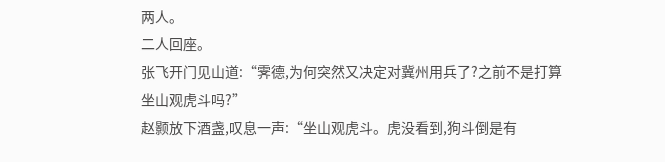两人。
二人回座。
张飞开门见山道:“霁德,为何突然又决定对冀州用兵了?之前不是打算坐山观虎斗吗?”
赵颢放下酒盏,叹息一声:“坐山观虎斗。虎没看到,狗斗倒是有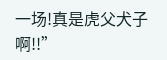一场!真是虎父犬子啊!!”